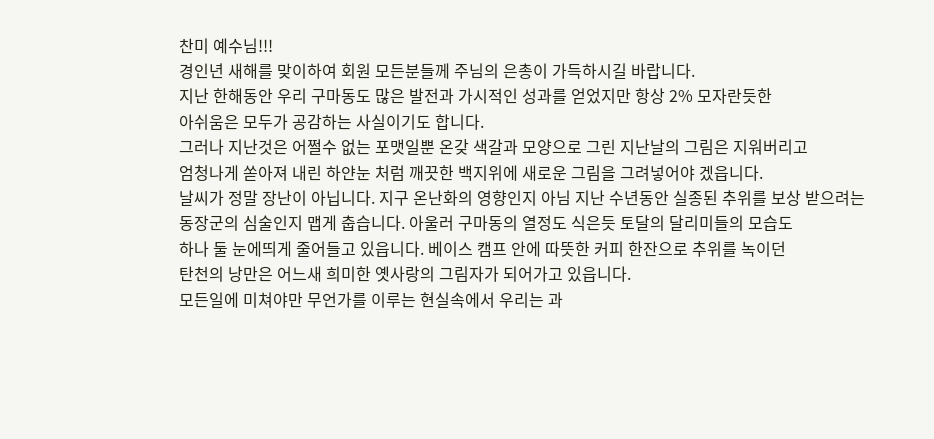찬미 예수님!!!
경인년 새해를 맞이하여 회원 모든분들께 주님의 은총이 가득하시길 바랍니다.
지난 한해동안 우리 구마동도 많은 발전과 가시적인 성과를 얻었지만 항상 2% 모자란듯한
아쉬움은 모두가 공감하는 사실이기도 합니다.
그러나 지난것은 어쩔수 없는 포맷일뿐 온갖 색갈과 모양으로 그린 지난날의 그림은 지워버리고
엄청나게 쏟아져 내린 하얀눈 처럼 깨끗한 백지위에 새로운 그림을 그려넣어야 겠읍니다.
날씨가 정말 장난이 아닙니다. 지구 온난화의 영향인지 아님 지난 수년동안 실종된 추위를 보상 받으려는
동장군의 심술인지 맵게 춥습니다. 아울러 구마동의 열정도 식은듯 토달의 달리미들의 모습도
하나 둘 눈에띄게 줄어들고 있읍니다. 베이스 캠프 안에 따뜻한 커피 한잔으로 추위를 녹이던
탄천의 낭만은 어느새 희미한 옛사랑의 그림자가 되어가고 있읍니다.
모든일에 미쳐야만 무언가를 이루는 현실속에서 우리는 과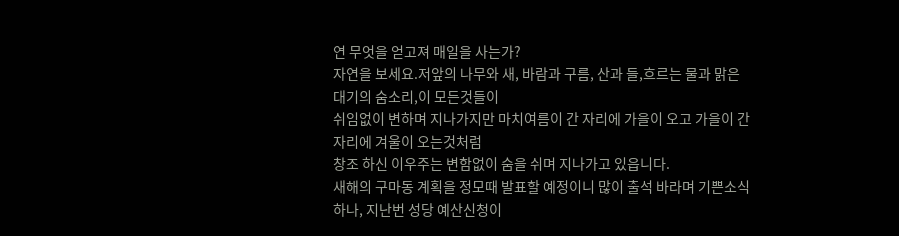연 무엇을 얻고져 매일을 사는가?
자연을 보세요.저앞의 나무와 새, 바람과 구름, 산과 들,흐르는 물과 맑은 대기의 숨소리,이 모든것들이
쉬임없이 변하며 지나가지만 마치여름이 간 자리에 가을이 오고 가을이 간 자리에 겨울이 오는것처럼
창조 하신 이우주는 변함없이 숨을 쉬며 지나가고 있읍니다.
새해의 구마동 계획을 정모때 발표할 예정이니 많이 출석 바라며 기쁜소식 하나, 지난번 성당 예산신청이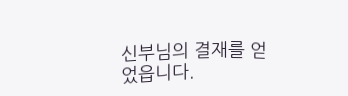신부님의 결재를 얻었읍니다.